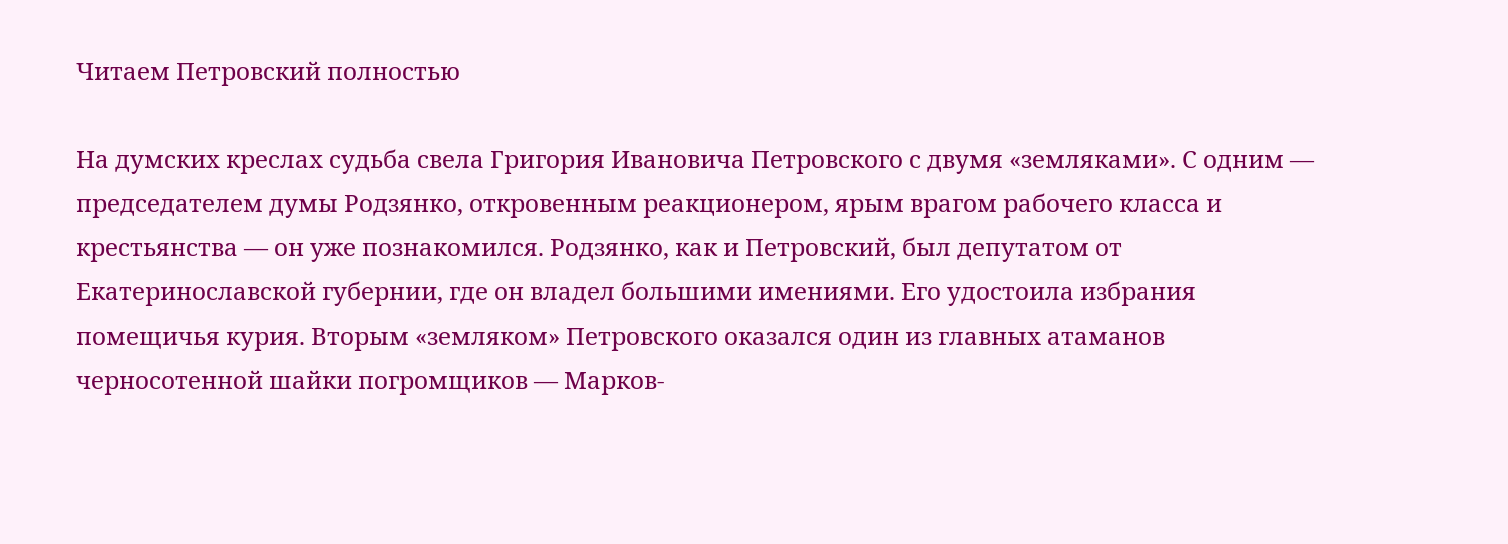Читаем Петровский полностью

На думских креслах судьба свела Григория Ивановича Петровского с двумя «земляками». С одним — председателем думы Родзянко, откровенным реакционером, ярым врагом рабочего класса и крестьянства — он уже познакомился. Родзянко, как и Петровский, был депутатом от Екатеринославской губернии, где он владел большими имениями. Его удостоила избрания помещичья курия. Вторым «земляком» Петровского оказался один из главных атаманов черносотенной шайки погромщиков — Марков-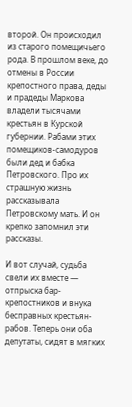второй. Он происходил из старого помещичьего рода. В прошлом веке, до отмены в России крепостного права, деды и прадеды Маркова владели тысячами крестьян в Курской губернии. Рабами этих помещиков-самодуров были дед и бабка Петровского. Про их страшную жизнь рассказывала Петровскому мать. И он крепко запомнил эти рассказы.

И вот случай, судьба свели их вместе — отпрыска бар-крепостников и внука бесправных крестьян-рабов. Теперь они оба депутаты, сидят в мягких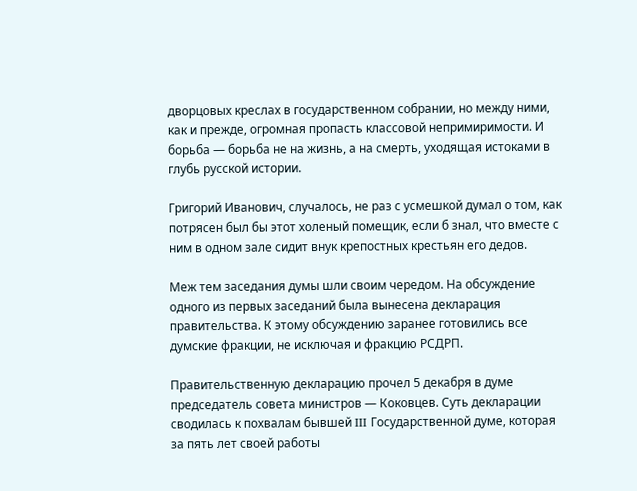дворцовых креслах в государственном собрании, но между ними, как и прежде, огромная пропасть классовой непримиримости. И борьба — борьба не на жизнь, а на смерть, уходящая истоками в глубь русской истории.

Григорий Иванович, случалось, не раз с усмешкой думал о том, как потрясен был бы этот холеный помещик, если б знал, что вместе с ним в одном зале сидит внук крепостных крестьян его дедов.

Меж тем заседания думы шли своим чередом. На обсуждение одного из первых заседаний была вынесена декларация правительства. К этому обсуждению заранее готовились все думские фракции, не исключая и фракцию РСДРП.

Правительственную декларацию прочел 5 декабря в думе председатель совета министров — Коковцев. Суть декларации сводилась к похвалам бывшей III Государственной думе, которая за пять лет своей работы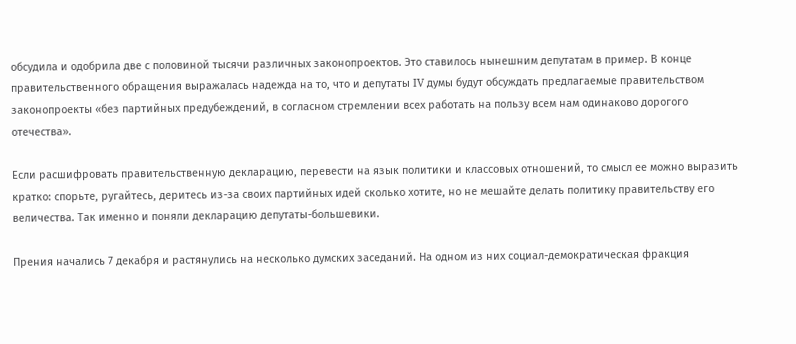обсудила и одобрила две с половиной тысячи различных законопроектов. Это ставилось нынешним депутатам в пример. В конце правительственного обращения выражалась надежда на то, что и депутаты IV думы будут обсуждать предлагаемые правительством законопроекты «без партийных предубеждений, в согласном стремлении всех работать на пользу всем нам одинаково дорогого отечества».

Если расшифровать правительственную декларацию, перевести на язык политики и классовых отношений, то смысл ее можно выразить кратко: спорьте, ругайтесь, деритесь из-за своих партийных идей сколько хотите, но не мешайте делать политику правительству его величества. Так именно и поняли декларацию депутаты-большевики.

Прения начались 7 декабря и растянулись на несколько думских заседаний. На одном из них социал-демократическая фракция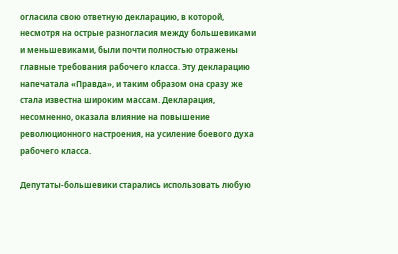огласила свою ответную декларацию, в которой, несмотря на острые разногласия между большевиками и меньшевиками, были почти полностью отражены главные требования рабочего класса. Эту декларацию напечатала «Правда», и таким образом она сразу же стала известна широким массам. Декларация, несомненно, оказала влияние на повышение революционного настроения, на усиление боевого духа рабочего класса.

Депутаты-большевики старались использовать любую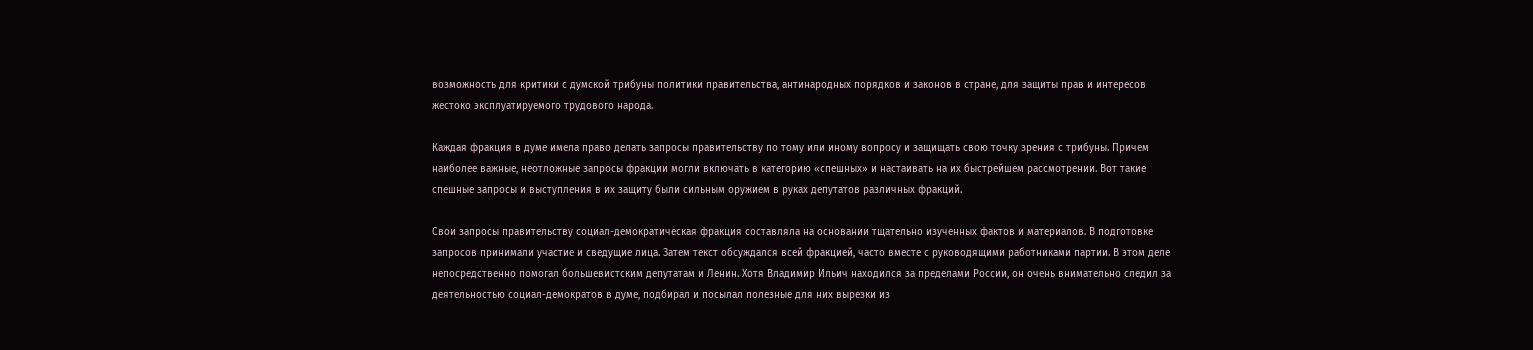возможность для критики с думской трибуны политики правительства, антинародных порядков и законов в стране, для защиты прав и интересов жестоко эксплуатируемого трудового народа.

Каждая фракция в думе имела право делать запросы правительству по тому или иному вопросу и защищать свою точку зрения с трибуны. Причем наиболее важные, неотложные запросы фракции могли включать в категорию «спешных» и настаивать на их быстрейшем рассмотрении. Вот такие спешные запросы и выступления в их защиту были сильным оружием в руках депутатов различных фракций.

Свои запросы правительству социал-демократическая фракция составляла на основании тщательно изученных фактов и материалов. В подготовке запросов принимали участие и сведущие лица. Затем текст обсуждался всей фракцией, часто вместе с руководящими работниками партии. В этом деле непосредственно помогал большевистским депутатам и Ленин. Хотя Владимир Ильич находился за пределами России, он очень внимательно следил за деятельностью социал-демократов в думе, подбирал и посылал полезные для них вырезки из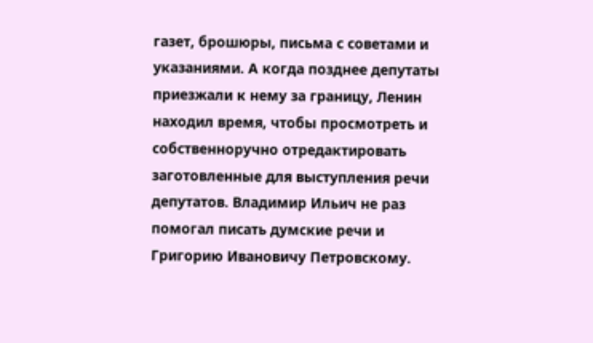газет, брошюры, письма с советами и указаниями. А когда позднее депутаты приезжали к нему за границу, Ленин находил время, чтобы просмотреть и собственноручно отредактировать заготовленные для выступления речи депутатов. Владимир Ильич не раз помогал писать думские речи и Григорию Ивановичу Петровскому.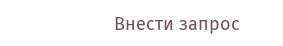Внести запрос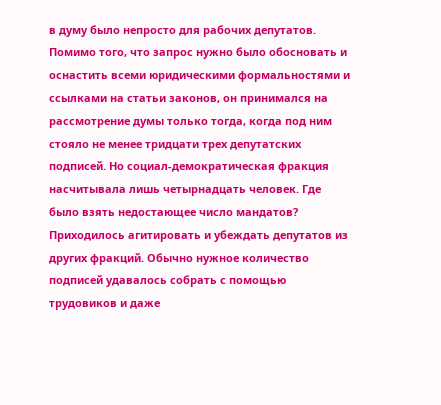в думу было непросто для рабочих депутатов. Помимо того, что запрос нужно было обосновать и оснастить всеми юридическими формальностями и ссылками на статьи законов, он принимался на рассмотрение думы только тогда, когда под ним стояло не менее тридцати трех депутатских подписей. Но социал-демократическая фракция насчитывала лишь четырнадцать человек. Где было взять недостающее число мандатов? Приходилось агитировать и убеждать депутатов из других фракций. Обычно нужное количество подписей удавалось собрать с помощью трудовиков и даже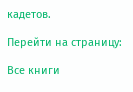кадетов.

Перейти на страницу:

Все книги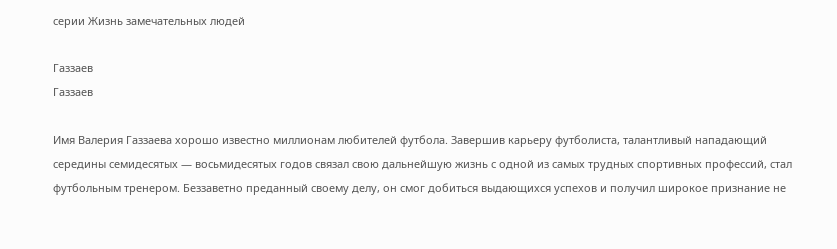серии Жизнь замечательных людей

Газзаев
Газзаев

Имя Валерия Газзаева хорошо известно миллионам любителей футбола. Завершив карьеру футболиста, талантливый нападающий середины семидесятых — восьмидесятых годов связал свою дальнейшую жизнь с одной из самых трудных спортивных профессий, стал футбольным тренером. Беззаветно преданный своему делу, он смог добиться выдающихся успехов и получил широкое признание не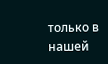только в нашей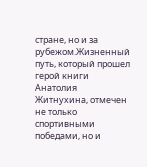стране, но и за рубежом.Жизненный путь, который прошел герой книги Анатолия Житнухина, отмечен не только спортивными победами, но и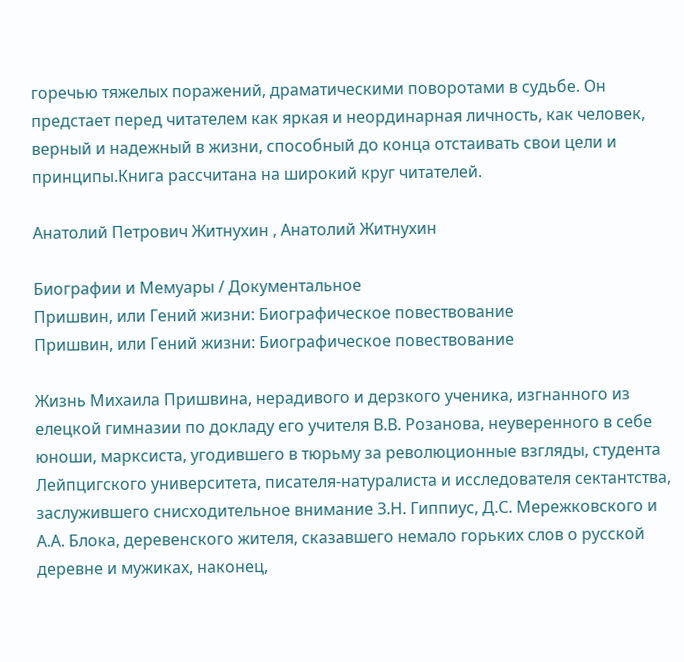горечью тяжелых поражений, драматическими поворотами в судьбе. Он предстает перед читателем как яркая и неординарная личность, как человек, верный и надежный в жизни, способный до конца отстаивать свои цели и принципы.Книга рассчитана на широкий круг читателей.

Анатолий Петрович Житнухин , Анатолий Житнухин

Биографии и Мемуары / Документальное
Пришвин, или Гений жизни: Биографическое повествование
Пришвин, или Гений жизни: Биографическое повествование

Жизнь Михаила Пришвина, нерадивого и дерзкого ученика, изгнанного из елецкой гимназии по докладу его учителя В.В. Розанова, неуверенного в себе юноши, марксиста, угодившего в тюрьму за революционные взгляды, студента Лейпцигского университета, писателя-натуралиста и исследователя сектантства, заслужившего снисходительное внимание З.Н. Гиппиус, Д.С. Мережковского и А.А. Блока, деревенского жителя, сказавшего немало горьких слов о русской деревне и мужиках, наконец,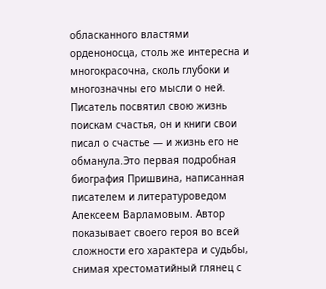обласканного властями орденоносца, столь же интересна и многокрасочна, сколь глубоки и многозначны его мысли о ней. Писатель посвятил свою жизнь поискам счастья, он и книги свои писал о счастье — и жизнь его не обманула.Это первая подробная биография Пришвина, написанная писателем и литературоведом Алексеем Варламовым. Автор показывает своего героя во всей сложности его характера и судьбы, снимая хрестоматийный глянец с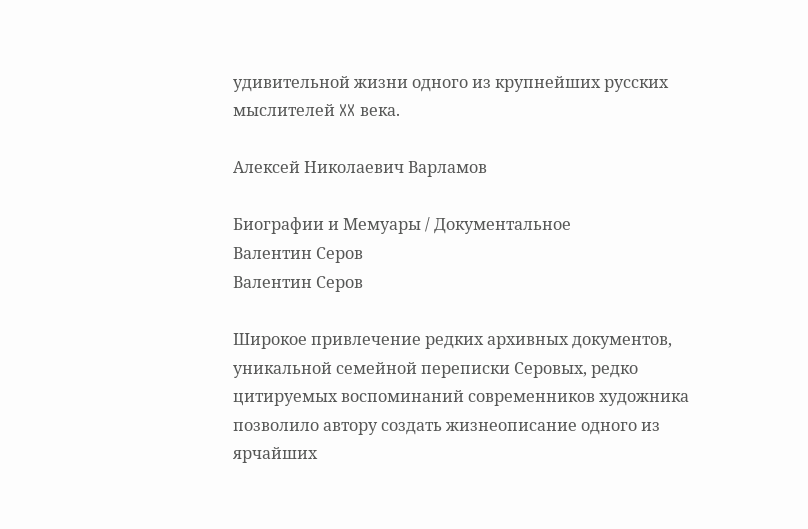удивительной жизни одного из крупнейших русских мыслителей XX века.

Алексей Николаевич Варламов

Биографии и Мемуары / Документальное
Валентин Серов
Валентин Серов

Широкое привлечение редких архивных документов, уникальной семейной переписки Серовых, редко цитируемых воспоминаний современников художника позволило автору создать жизнеописание одного из ярчайших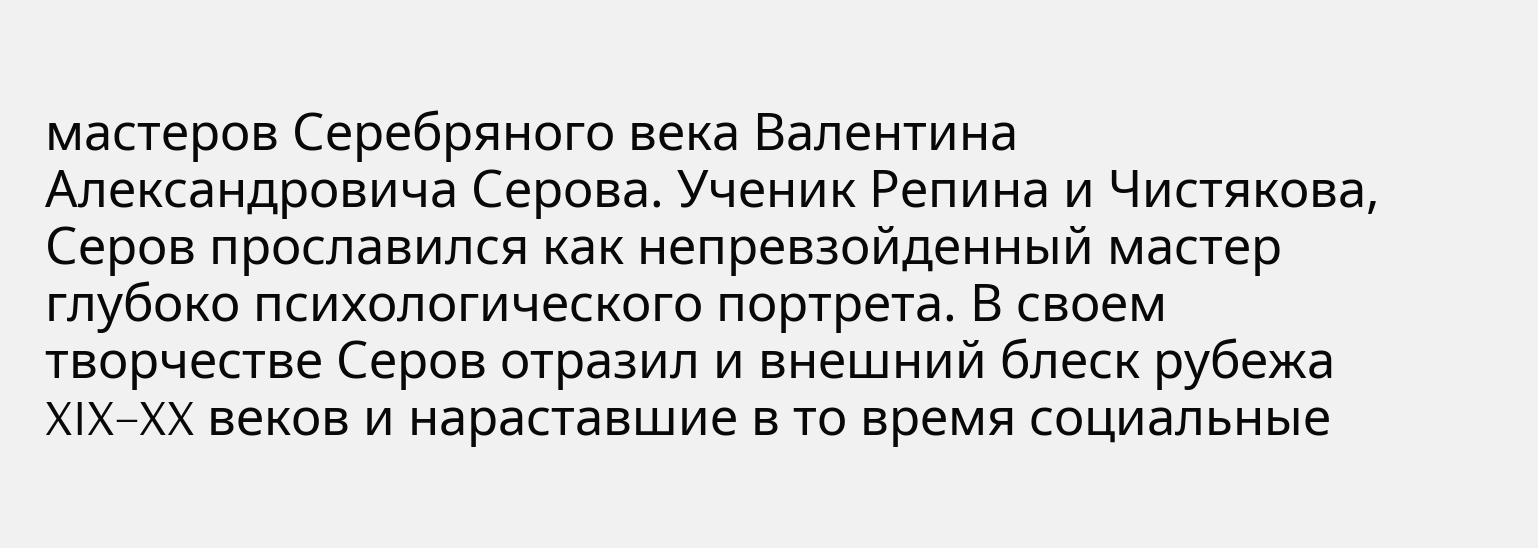мастеров Серебряного века Валентина Александровича Серова. Ученик Репина и Чистякова, Серов прославился как непревзойденный мастер глубоко психологического портрета. В своем творчестве Серов отразил и внешний блеск рубежа XIX–XX веков и нараставшие в то время социальные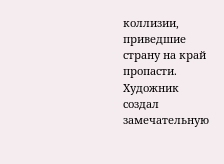коллизии, приведшие страну на край пропасти. Художник создал замечательную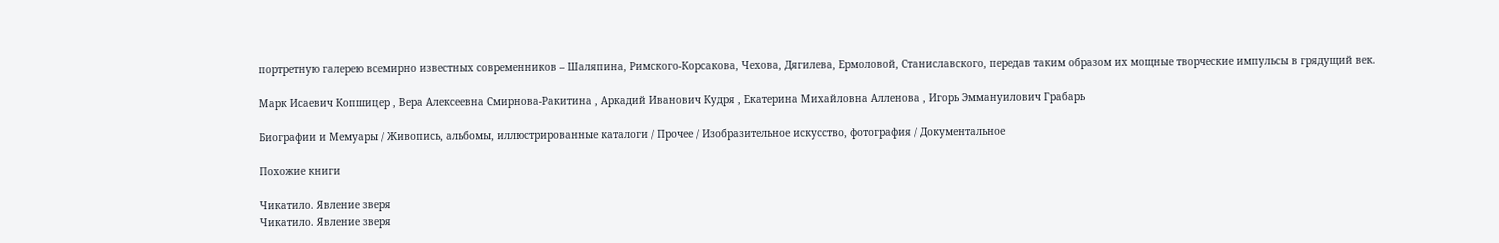портретную галерею всемирно известных современников – Шаляпина, Римского-Корсакова, Чехова, Дягилева, Ермоловой, Станиславского, передав таким образом их мощные творческие импульсы в грядущий век.

Марк Исаевич Копшицер , Вера Алексеевна Смирнова-Ракитина , Аркадий Иванович Кудря , Екатерина Михайловна Алленова , Игорь Эммануилович Грабарь

Биографии и Мемуары / Живопись, альбомы, иллюстрированные каталоги / Прочее / Изобразительное искусство, фотография / Документальное

Похожие книги

Чикатило. Явление зверя
Чикатило. Явление зверя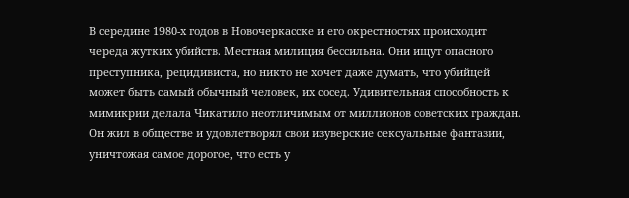В середине 1980-х годов в Новочеркасске и его окрестностях происходит череда жутких убийств. Местная милиция бессильна. Они ищут опасного преступника, рецидивиста, но никто не хочет даже думать, что убийцей может быть самый обычный человек, их сосед. Удивительная способность к мимикрии делала Чикатило неотличимым от миллионов советских граждан. Он жил в обществе и удовлетворял свои изуверские сексуальные фантазии, уничтожая самое дорогое, что есть у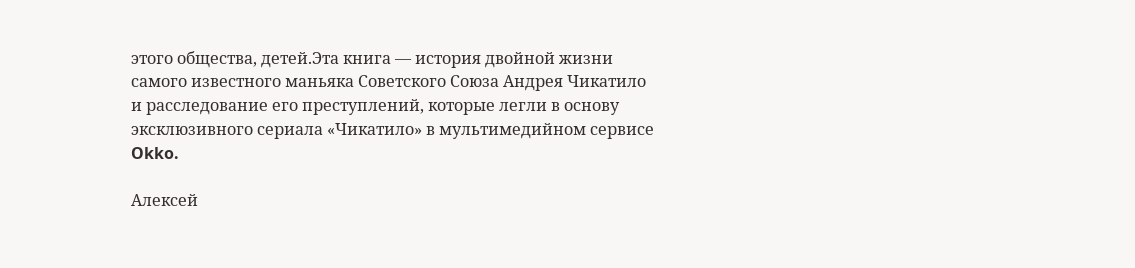этого общества, детей.Эта книга — история двойной жизни самого известного маньяка Советского Союза Андрея Чикатило и расследование его преступлений, которые легли в основу эксклюзивного сериала «Чикатило» в мультимедийном сервисе Okko.

Алексей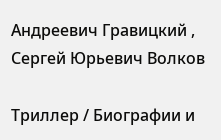Андреевич Гравицкий , Сергей Юрьевич Волков

Триллер / Биографии и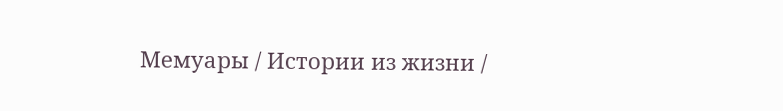Мемуары / Истории из жизни /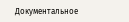Документальное